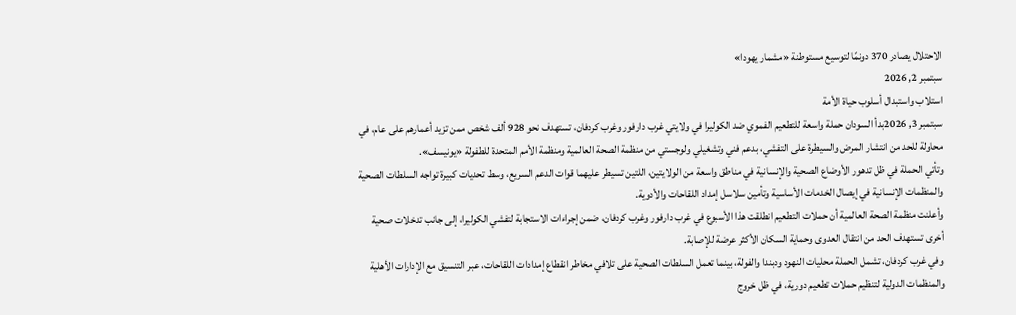الاحتلال يصادر 370 دونمًا لتوسيع مستوطنة «مشمار يهودا»
سبتمبر 2, 2026
استلاب واستبدال أسلوب حياة الأمة
سبتمبر 3, 2026بدأ السودان حملة واسعة للتطعيم الفموي ضد الكوليرا في ولايتي غرب دارفور وغرب كردفان، تستهدف نحو 928 ألف شخص ممن تزيد أعمارهم على عام، في محاولة للحد من انتشار المرض والسيطرة على التفشي، بدعم فني وتشغيلي ولوجستي من منظمة الصحة العالمية ومنظمة الأمم المتحدة للطفولة «يونيسف».
وتأتي الحملة في ظل تدهور الأوضاع الصحية والإنسانية في مناطق واسعة من الولايتين، اللتين تسيطر عليهما قوات الدعم السريع، وسط تحديات كبيرة تواجه السلطات الصحية والمنظمات الإنسانية في إيصال الخدمات الأساسية وتأمين سلاسل إمداد اللقاحات والأدوية.
وأعلنت منظمة الصحة العالمية أن حملات التطعيم انطلقت هذا الأسبوع في غرب دارفور وغرب كردفان، ضمن إجراءات الاستجابة لتفشي الكوليرا، إلى جانب تدخلات صحية أخرى تستهدف الحد من انتقال العدوى وحماية السكان الأكثر عرضة للإصابة.
وفي غرب كردفان، تشمل الحملة محليات النهود ودبندا والفولة، بينما تعمل السلطات الصحية على تلافي مخاطر انقطاع إمدادات اللقاحات، عبر التنسيق مع الإدارات الأهلية والمنظمات الدولية لتنظيم حملات تطعيم دورية، في ظل خروج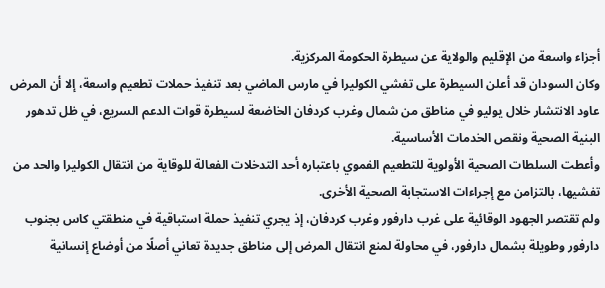أجزاء واسعة من الإقليم والولاية عن سيطرة الحكومة المركزية.
وكان السودان قد أعلن السيطرة على تفشي الكوليرا في مارس الماضي بعد تنفيذ حملات تطعيم واسعة، إلا أن المرض عاود الانتشار خلال يوليو في مناطق من شمال وغرب كردفان الخاضعة لسيطرة قوات الدعم السريع، في ظل تدهور البنية الصحية ونقص الخدمات الأساسية.
وأعطت السلطات الصحية الأولوية للتطعيم الفموي باعتباره أحد التدخلات الفعالة للوقاية من انتقال الكوليرا والحد من تفشيها، بالتزامن مع إجراءات الاستجابة الصحية الأخرى.
ولم تقتصر الجهود الوقائية على غرب دارفور وغرب كردفان، إذ يجري تنفيذ حملة استباقية في منطقتي كاس بجنوب دارفور وطويلة بشمال دارفور، في محاولة لمنع انتقال المرض إلى مناطق جديدة تعاني أصلًا من أوضاع إنسانية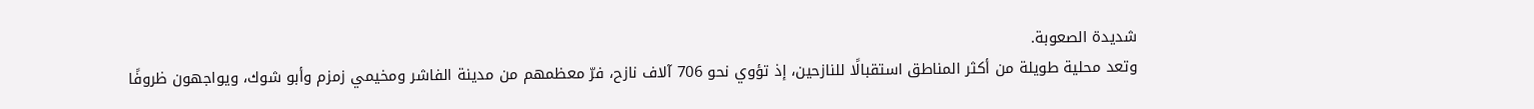شديدة الصعوبة.
وتعد محلية طويلة من أكثر المناطق استقبالًا للنازحين، إذ تؤوي نحو 706 آلاف نازح، فرّ معظمهم من مدينة الفاشر ومخيمي زمزم وأبو شوك، ويواجهون ظروفًا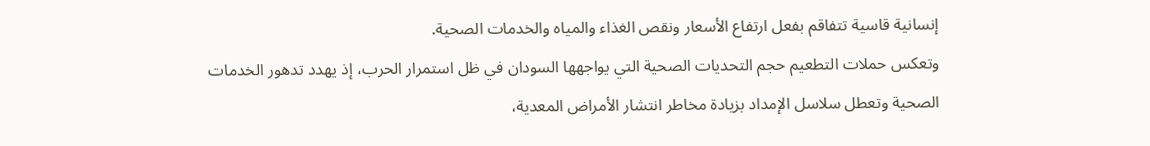إنسانية قاسية تتفاقم بفعل ارتفاع الأسعار ونقص الغذاء والمياه والخدمات الصحية.
وتعكس حملات التطعيم حجم التحديات الصحية التي يواجهها السودان في ظل استمرار الحرب، إذ يهدد تدهور الخدمات الصحية وتعطل سلاسل الإمداد بزيادة مخاطر انتشار الأمراض المعدية،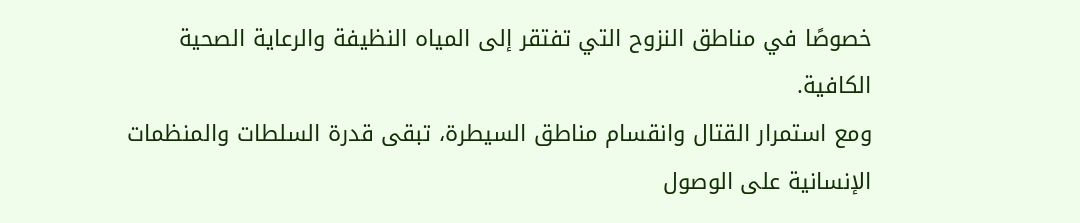خصوصًا في مناطق النزوح التي تفتقر إلى المياه النظيفة والرعاية الصحية الكافية.
ومع استمرار القتال وانقسام مناطق السيطرة، تبقى قدرة السلطات والمنظمات الإنسانية على الوصول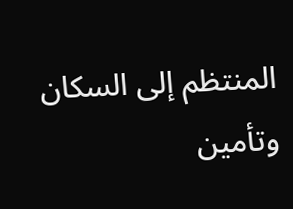المنتظم إلى السكان وتأمين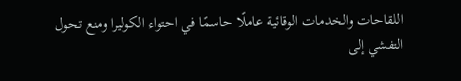اللقاحات والخدمات الوقائية عاملًا حاسمًا في احتواء الكوليرا ومنع تحول التفشي إلى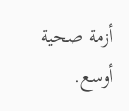أزمة صحية أوسع.